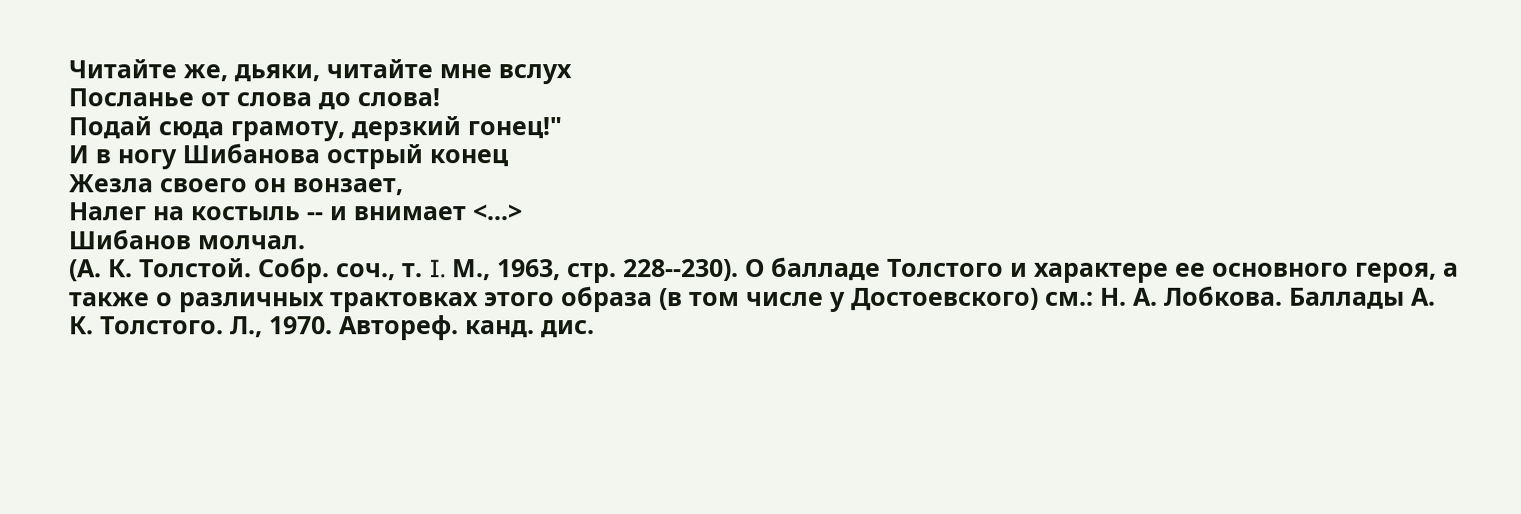Читайте же, дьяки, читайте мне вслух
Посланье от слова до слова!
Подай сюда грамоту, дерзкий гонец!"
И в ногу Шибанова острый конец
Жезла своего он вонзает,
Налег на костыль -- и внимает <...>
Шибанов молчал.
(А. К. Толстой. Собр. соч., т. I. М., 1963, стр. 228--230). О балладе Толстого и характере ее основного героя, а также о различных трактовках этого образа (в том числе у Достоевского) см.: Н. А. Лобкова. Баллады А. К. Толстого. Л., 1970. Автореф. канд. дис.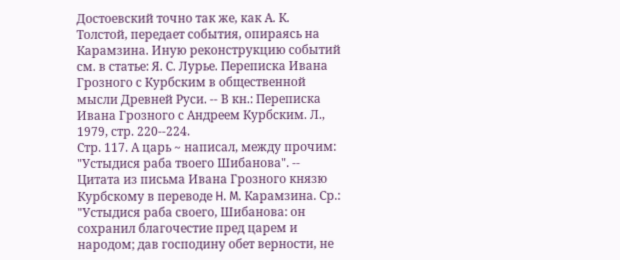Достоевский точно так же, как А. К. Толстой, передает события, опираясь на Карамзина. Иную реконструкцию событий см. в статье: Я. С. Лурье. Переписка Ивана Грозного с Курбским в общественной мысли Древней Руси. -- В кн.: Переписка Ивана Грозного с Андреем Курбским. Л., 1979, стр. 220--224.
Стр. 117. А царь ~ написал, между прочим: "Устыдися раба твоего Шибанова". -- Цитата из письма Ивана Грозного князю Курбскому в переводе H. M. Карамзина. Ср.: "Устыдися раба своего, Шибанова: он сохранил благочестие пред царем и народом; дав господину обет верности, не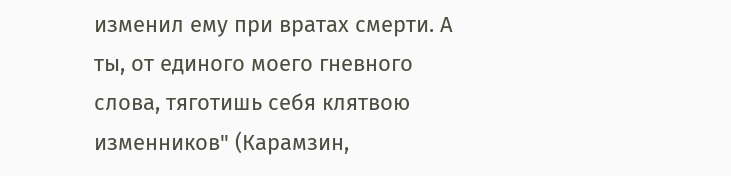изменил ему при вратах смерти. А ты, от единого моего гневного слова, тяготишь себя клятвою изменников" (Карамзин,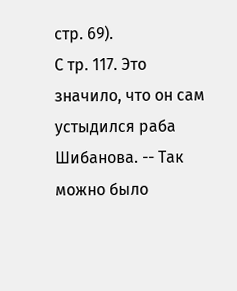стр. 69).
С тр. 117. Это значило, что он сам устыдился раба Шибанова. -- Так можно было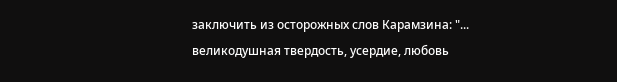заключить из осторожных слов Карамзина: "... великодушная твердость, усердие, любовь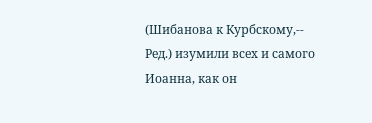(Шибанова к Курбскому,-- Ред.) изумили всех и самого Иоанна, как он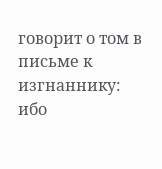говорит о том в письме к изгнаннику: ибо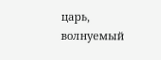царь, волнуемый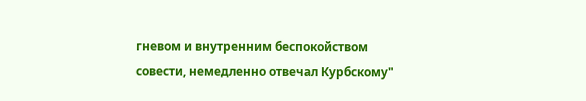гневом и внутренним беспокойством совести, немедленно отвечал Курбскому"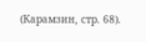(Карамзин, стр. 68).